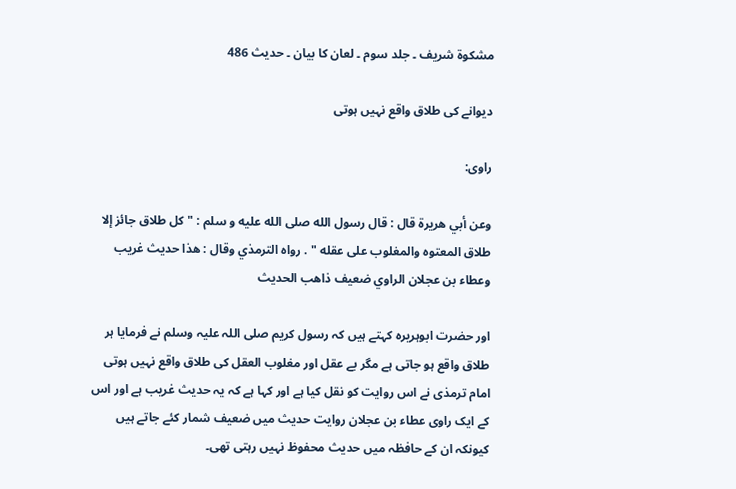مشکوۃ شریف ۔ جلد سوم ۔ لعان کا بیان ۔ حدیث 486

دیوانے کی طلاق واقع نہیں ہوتی

راوی:

وعن أبي هريرة قال : قال رسول الله صلى الله عليه و سلم : " كل طلاق جائز إلا طلاق المعتوه والمغلوب على عقله " . رواه الترمذي وقال : هذا حديث غريب وعطاء بن عجلان الراوي ضعيف ذاهب الحديث

اور حضرت ابوہریرہ کہتے ہیں کہ رسول کریم صلی اللہ علیہ وسلم نے فرمایا ہر طلاق واقع ہو جاتی ہے مگر بے عقل اور مغلوب العقل کی طلاق واقع نہیں ہوتی امام ترمذی نے اس روایت کو نقل کیا ہے اور کہا ہے کہ یہ حدیث غریب ہے اور اس کے ایک راوی عطاء بن عجلان روایت حدیث میں ضعیف شمار کئے جاتے ہیں کیونکہ ان کے حافظہ میں حدیث محفوظ نہیں رہتی تھی۔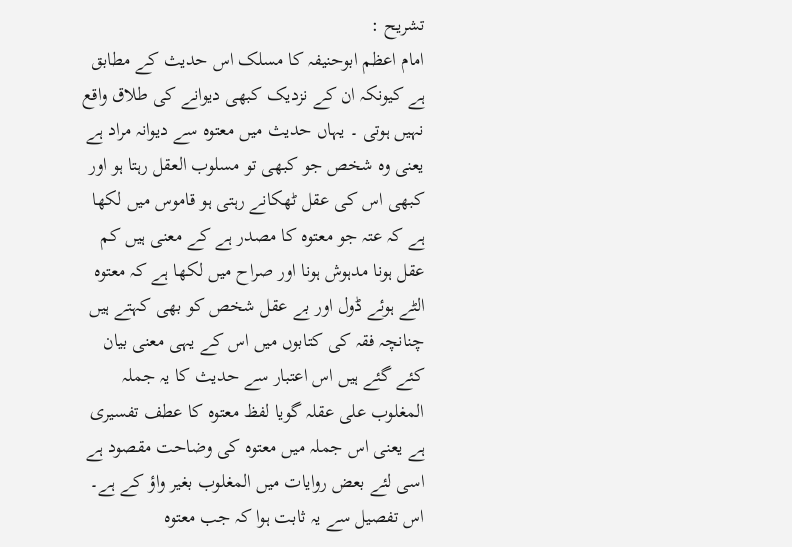تشریح :
امام اعظم ابوحنیفہ کا مسلک اس حدیث کے مطابق ہے کیونکہ ان کے نزدیک کبھی دیوانے کی طلاق واقع نہیں ہوتی ۔ یہاں حدیث میں معتوہ سے دیوانہ مراد ہے یعنی وہ شخص جو کبھی تو مسلوب العقل رہتا ہو اور کبھی اس کی عقل ٹھکانے رہتی ہو قاموس میں لکھا ہے کہ عتہ جو معتوہ کا مصدر ہے کے معنی ہیں کم عقل ہونا مدہوش ہونا اور صراح میں لکھا ہے کہ معتوہ الٹے ہوئے ڈول اور بے عقل شخص کو بھی کہتے ہیں چنانچہ فقہ کی کتابوں میں اس کے یہی معنی بیان کئے گئے ہیں اس اعتبار سے حدیث کا یہ جملہ المغلوب علی عقلہ گویا لفظ معتوہ کا عطف تفسیری ہے یعنی اس جملہ میں معتوہ کی وضاحت مقصود ہے اسی لئے بعض روایات میں المغلوب بغیر واؤ کے ہے۔
اس تفصیل سے یہ ثابت ہوا کہ جب معتوہ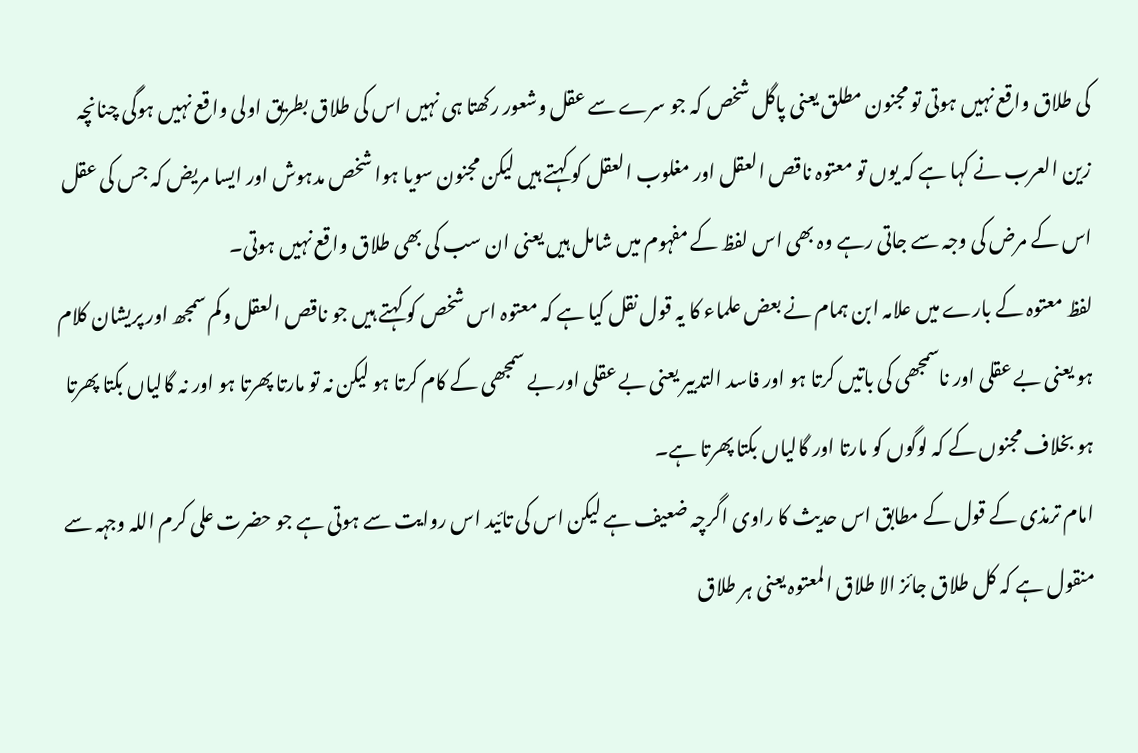کی طلاق واقع نہیں ہوتی تو مجنون مطلق یعنی پاگل شخص کہ جو سرے سے عقل وشعور رکھتا ہی نہیں اس کی طلاق بطریق اولی واقع نہیں ہوگی چنانچہ زین العرب نے کہا ہے کہ یوں تو معتوہ ناقص العقل اور مغلوب العقل کو کہتے ہیں لیکن مجنون سویا ہوا شخص مدہوش اور ایسا مریض کہ جس کی عقل اس کے مرض کی وجہ سے جاتی رہے وہ بھی اس لفظ کے مفہوم میں شامل ہیں یعنی ان سب کی بھی طلاق واقع نہیں ہوتی۔
لفظ معتوہ کے بارے میں علامہ ابن ہمام نے بعض علماء کا یہ قول نقل کیا ہے کہ معتوہ اس شخص کو کہتے ہیں جو ناقص العقل وکم سمجھ اور پریشان کلام ہو یعنی بے عقلی اور ناسمجھی کی باتیں کرتا ہو اور فاسد التدبیر یعنی بے عقلی اور بے سمجھی کے کام کرتا ہو لیکن نہ تو مارتا پھرتا ہو اور نہ گالیاں بکتا پھرتا ہو بخلاف مجنوں کے کہ لوگوں کو مارتا اور گالیاں بکتا پھرتا ہے۔
امام ترمذی کے قول کے مطابق اس حدیث کا راوی اگرچہ ضعیف ہے لیکن اس کی تائید اس روایت سے ہوتی ہے جو حضرت علی کرم اللہ وجہہ سے منقول ہے کہ کل طلاق جائز الا طلاق المعتوہ یعنی ہر طلاق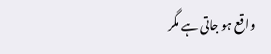واقع ہو جاتی ہے مگر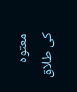معتوہ کی طلاق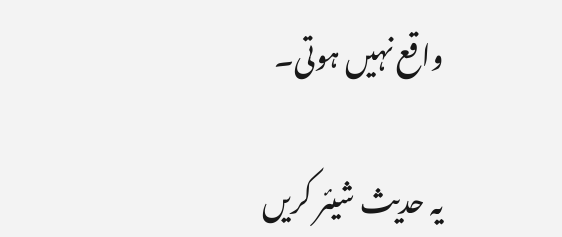واقع نہیں ہوتی۔

یہ حدیث شیئر کریں